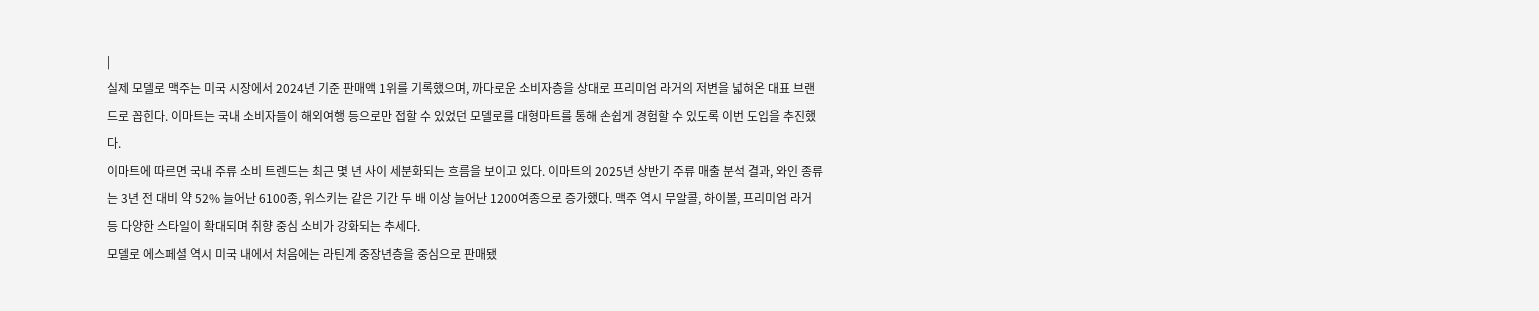|
실제 모델로 맥주는 미국 시장에서 2024년 기준 판매액 1위를 기록했으며, 까다로운 소비자층을 상대로 프리미엄 라거의 저변을 넓혀온 대표 브랜드로 꼽힌다. 이마트는 국내 소비자들이 해외여행 등으로만 접할 수 있었던 모델로를 대형마트를 통해 손쉽게 경험할 수 있도록 이번 도입을 추진했다.
이마트에 따르면 국내 주류 소비 트렌드는 최근 몇 년 사이 세분화되는 흐름을 보이고 있다. 이마트의 2025년 상반기 주류 매출 분석 결과, 와인 종류는 3년 전 대비 약 52% 늘어난 6100종, 위스키는 같은 기간 두 배 이상 늘어난 1200여종으로 증가했다. 맥주 역시 무알콜, 하이볼, 프리미엄 라거 등 다양한 스타일이 확대되며 취향 중심 소비가 강화되는 추세다.
모델로 에스페셜 역시 미국 내에서 처음에는 라틴계 중장년층을 중심으로 판매됐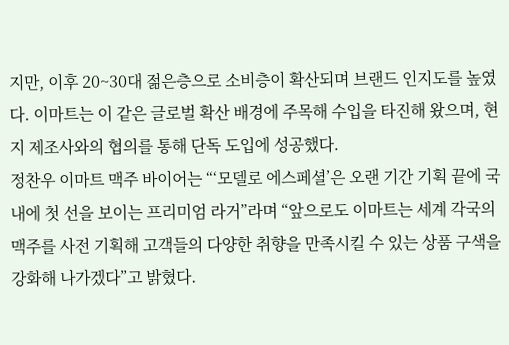지만, 이후 20~30대 젊은층으로 소비층이 확산되며 브랜드 인지도를 높였다. 이마트는 이 같은 글로벌 확산 배경에 주목해 수입을 타진해 왔으며, 현지 제조사와의 협의를 통해 단독 도입에 성공했다.
정찬우 이마트 맥주 바이어는 “‘모델로 에스페셜’은 오랜 기간 기획 끝에 국내에 첫 선을 보이는 프리미엄 라거”라며 “앞으로도 이마트는 세계 각국의 맥주를 사전 기획해 고객들의 다양한 취향을 만족시킬 수 있는 상품 구색을 강화해 나가겠다”고 밝혔다.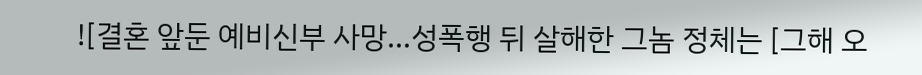![결혼 앞둔 예비신부 사망…성폭행 뒤 살해한 그놈 정체는 [그해 오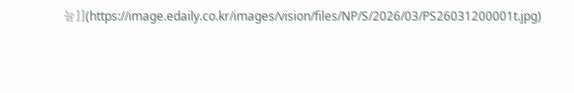늘]](https://image.edaily.co.kr/images/vision/files/NP/S/2026/03/PS26031200001t.jpg)